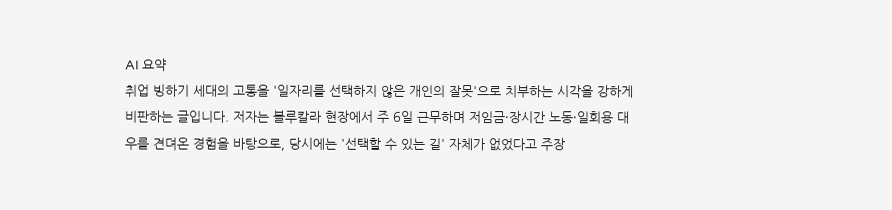AI 요약
취업 빙하기 세대의 고통을 '일자리를 선택하지 않은 개인의 잘못'으로 치부하는 시각을 강하게 비판하는 글입니다. 저자는 블루칼라 현장에서 주 6일 근무하며 저임금·장시간 노동·일회용 대우를 견뎌온 경험을 바탕으로, 당시에는 '선택할 수 있는 길' 자체가 없었다고 주장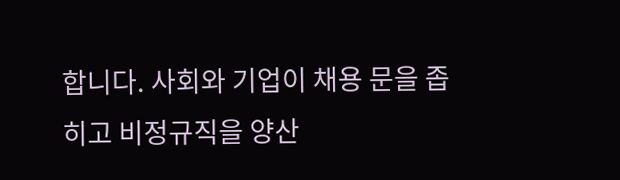합니다. 사회와 기업이 채용 문을 좁히고 비정규직을 양산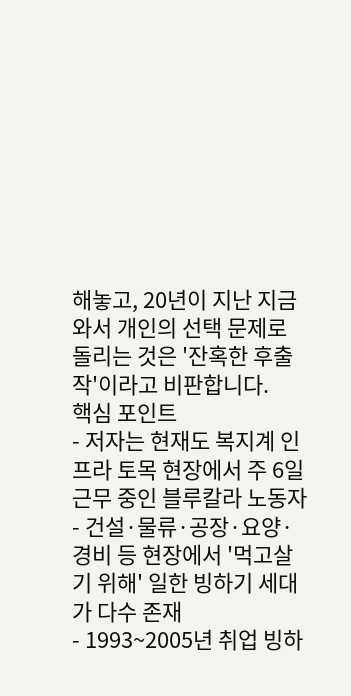해놓고, 20년이 지난 지금 와서 개인의 선택 문제로 돌리는 것은 '잔혹한 후출작'이라고 비판합니다.
핵심 포인트
- 저자는 현재도 복지계 인프라 토목 현장에서 주 6일 근무 중인 블루칼라 노동자
- 건설·물류·공장·요양·경비 등 현장에서 '먹고살기 위해' 일한 빙하기 세대가 다수 존재
- 1993~2005년 취업 빙하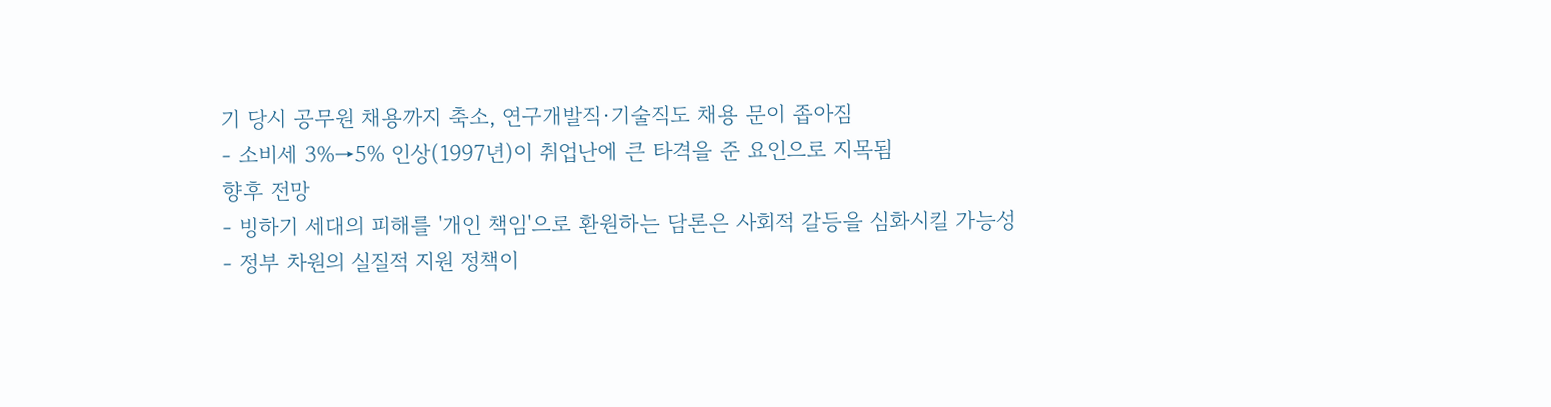기 당시 공무원 채용까지 축소, 연구개발직·기술직도 채용 문이 좁아짐
- 소비세 3%→5% 인상(1997년)이 취업난에 큰 타격을 준 요인으로 지목됨
향후 전망
- 빙하기 세대의 피해를 '개인 책임'으로 환원하는 담론은 사회적 갈등을 심화시킬 가능성
- 정부 차원의 실질적 지원 정책이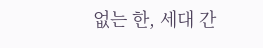없는 한, 세대 간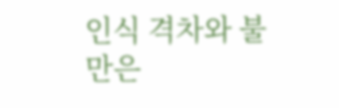인식 격차와 불만은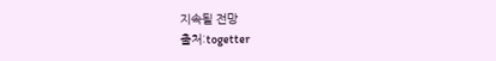지속될 전망
출처:togetter